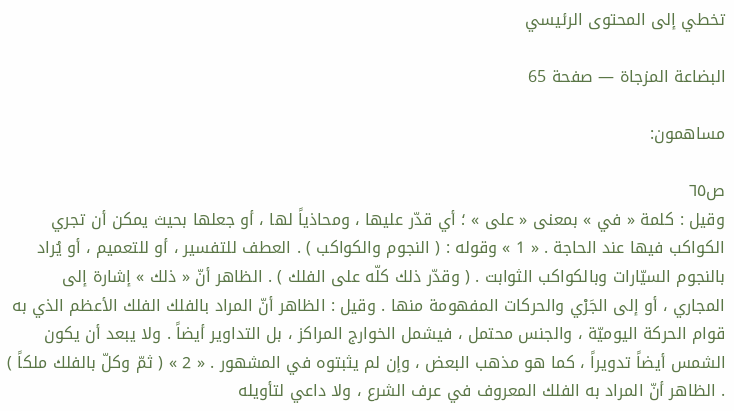تخطي إلى المحتوى الرئيسي

البضاعة المزجاة — صفحة 65

مساهمون:

ص٦٥
وقيل : كلمة « في » بمعنى « على » ؛ أي قدّر عليها ، ومحاذياً لها ، أو جعلها بحيث يمكن أن تجري الكواكب فيها عند الحاجة . « 1 » وقوله : ( النجوم والكواكب ) . العطف للتفسير ، أو للتعميم ، أو يُراد بالنجوم السيّارات وبالكواكب الثوابت . ( وقدّر ذلك كلّه على الفلك ) . الظاهر أنّ « ذلك » إشارة إلى المجاري ، أو إلى الجَرْي والحركات المفهومة منها . وقيل : الظاهر أنّ المراد بالفلك الفلك الأعظم الذي به قوام الحركة اليوميّة ، والجنس محتمل ، فيشمل الخوارج المراكز ، بل التداوير أيضاً . ولا يبعد أن يكون الشمس أيضاً تدويراً ، كما هو مذهب البعض ، وإن لم يثبتوه في المشهور . « 2 » ( ثمّ وكلّ بالفلك ملكاً ) . الظاهر أنّ المراد به الفلك المعروف في عرف الشرع ، ولا داعي لتأويله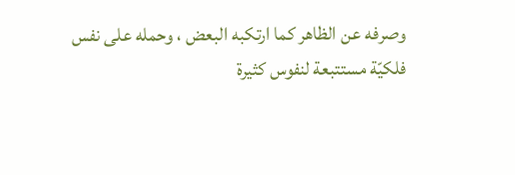وصرفه عن الظاهر كما ارتكبه البعض ، وحمله على نفس فلكيّة مستتبعة لنفوس كثيرة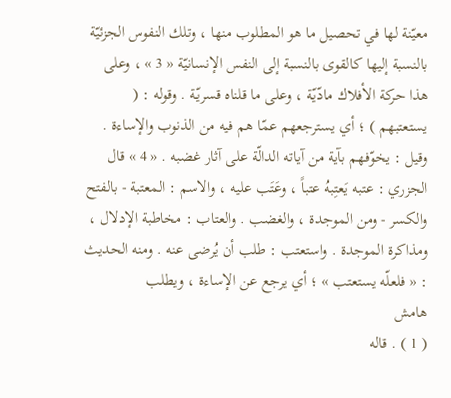معيّنة لها في تحصيل ما هو المطلوب منها ، وتلك النفوس الجزئيّة بالنسبة إليها كالقوى بالنسبة إلى النفس الإنسانيّة « 3 » ، وعلى هذا حركة الأفلاك مادّيّة ، وعلى ما قلناه قسريّة . وقوله : ( يستعتبهم ) ؛ أي يسترجعهم عمّا هم فيه من الذنوب والإساءة . وقيل : يخوّفهم بآية من آياته الدالّة على آثار غضبه . « 4 » قال الجزري : عتبه يَعتِبهُ عتباً ، وعَتَب عليه ، والاسم : المعتبة - بالفتح والكسر - ومن الموجدة ، والغضب . والعتاب : مخاطبة الإدلال ، ومذاكرة الموجدة . واستعتب : طلب أن يُرضى عنه . ومنه الحديث : « فلعلّه يستعتب » ؛ أي يرجع عن الإساءة ، ويطلب
هامش
( 1 ) . قاله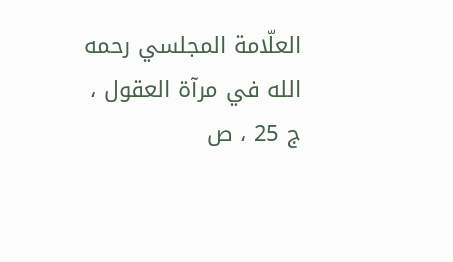العلّامة المجلسي رحمه الله في مرآة العقول ، ج 25 ، ص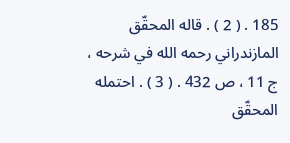185 . ( 2 ) . قاله المحقّق المازندراني رحمه الله في شرحه ، ج 11 ، ص 432 . ( 3 ) . احتمله المحقّق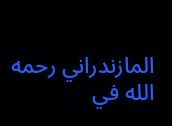المازندراني رحمه الله في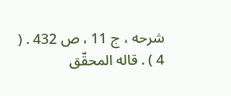شرحه ، ج 11 ، ص 432 . ( 4 ) . قاله المحقّق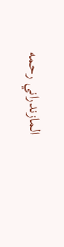المازندراني رحمه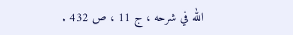الله في شرحه ، ج 11 ، ص 432 .